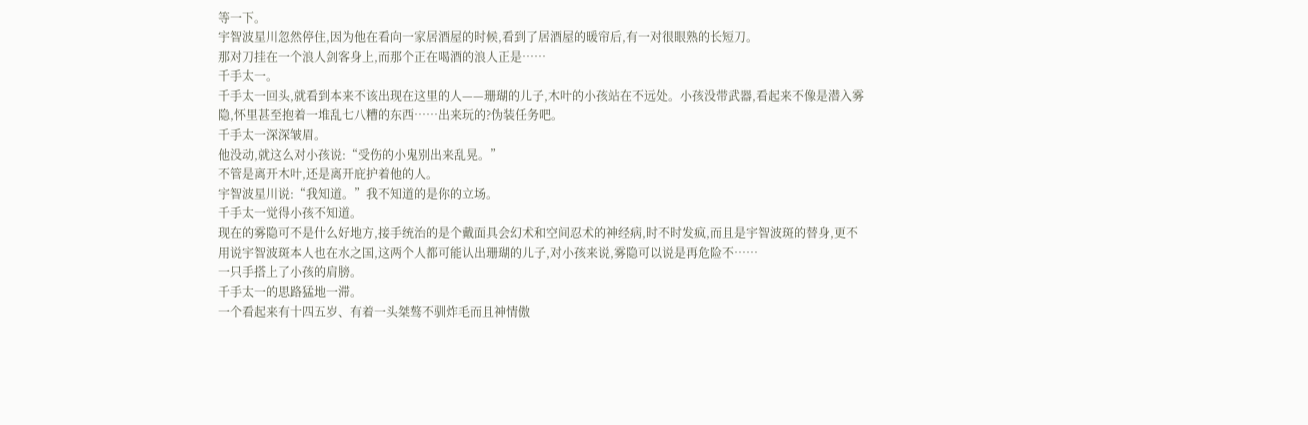等一下。
宇智波星川忽然停住,因为他在看向一家居酒屋的时候,看到了居酒屋的暖帘后,有一对很眼熟的长短刀。
那对刀挂在一个浪人剑客身上,而那个正在喝酒的浪人正是……
千手太一。
千手太一回头,就看到本来不该出现在这里的人——珊瑚的儿子,木叶的小孩站在不远处。小孩没带武器,看起来不像是潜入雾隐,怀里甚至抱着一堆乱七八糟的东西……出来玩的?伪装任务吧。
千手太一深深皱眉。
他没动,就这么对小孩说:“受伤的小鬼别出来乱晃。”
不管是离开木叶,还是离开庇护着他的人。
宇智波星川说:“我知道。”我不知道的是你的立场。
千手太一觉得小孩不知道。
现在的雾隐可不是什么好地方,接手统治的是个戴面具会幻术和空间忍术的神经病,时不时发疯,而且是宇智波斑的替身,更不用说宇智波斑本人也在水之国,这两个人都可能认出珊瑚的儿子,对小孩来说,雾隐可以说是再危险不……
一只手搭上了小孩的肩膀。
千手太一的思路猛地一滞。
一个看起来有十四五岁、有着一头桀骜不驯炸毛而且神情傲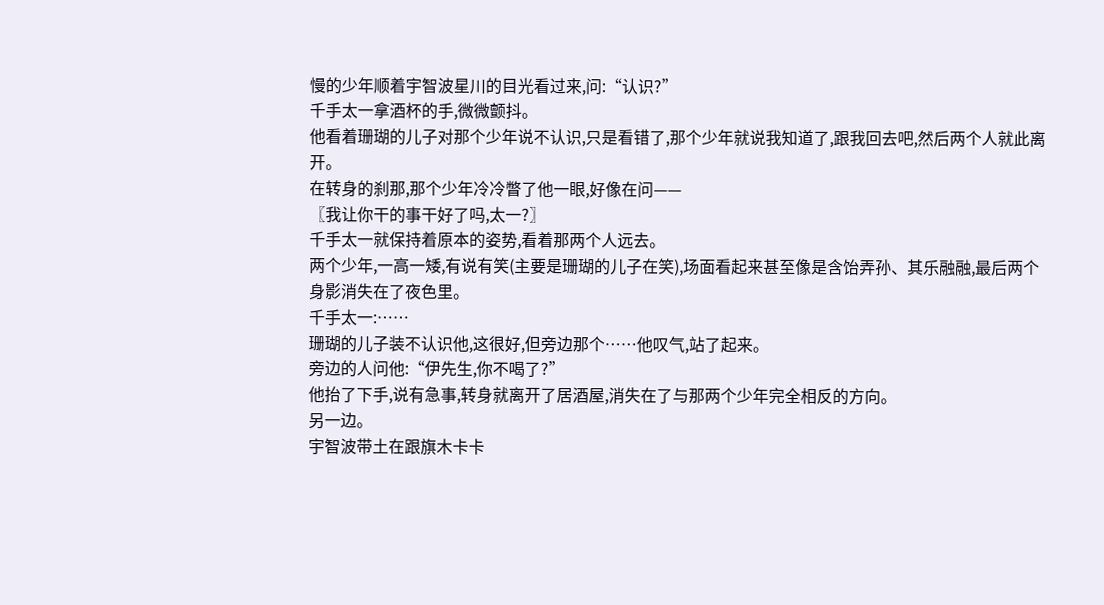慢的少年顺着宇智波星川的目光看过来,问:“认识?”
千手太一拿酒杯的手,微微颤抖。
他看着珊瑚的儿子对那个少年说不认识,只是看错了,那个少年就说我知道了,跟我回去吧,然后两个人就此离开。
在转身的刹那,那个少年冷冷瞥了他一眼,好像在问——
〖我让你干的事干好了吗,太一?〗
千手太一就保持着原本的姿势,看着那两个人远去。
两个少年,一高一矮,有说有笑(主要是珊瑚的儿子在笑),场面看起来甚至像是含饴弄孙、其乐融融,最后两个身影消失在了夜色里。
千手太一:……
珊瑚的儿子装不认识他,这很好,但旁边那个……他叹气,站了起来。
旁边的人问他:“伊先生,你不喝了?”
他抬了下手,说有急事,转身就离开了居酒屋,消失在了与那两个少年完全相反的方向。
另一边。
宇智波带土在跟旗木卡卡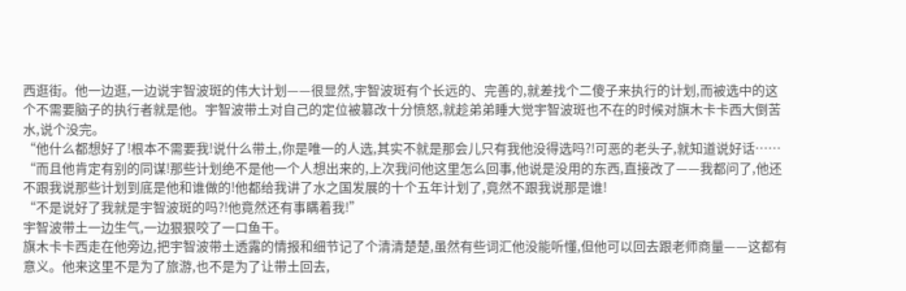西逛街。他一边逛,一边说宇智波斑的伟大计划——很显然,宇智波斑有个长远的、完善的,就差找个二傻子来执行的计划,而被选中的这个不需要脑子的执行者就是他。宇智波带土对自己的定位被篡改十分愤怒,就趁弟弟睡大觉宇智波斑也不在的时候对旗木卡卡西大倒苦水,说个没完。
“他什么都想好了!根本不需要我!说什么带土,你是唯一的人选,其实不就是那会儿只有我他没得选吗?!可恶的老头子,就知道说好话……
“而且他肯定有别的同谋!那些计划绝不是他一个人想出来的,上次我问他这里怎么回事,他说是没用的东西,直接改了——我都问了,他还不跟我说那些计划到底是他和谁做的!他都给我讲了水之国发展的十个五年计划了,竟然不跟我说那是谁!
“不是说好了我就是宇智波斑的吗?!他竟然还有事瞒着我!”
宇智波带土一边生气,一边狠狠咬了一口鱼干。
旗木卡卡西走在他旁边,把宇智波带土透露的情报和细节记了个清清楚楚,虽然有些词汇他没能听懂,但他可以回去跟老师商量——这都有意义。他来这里不是为了旅游,也不是为了让带土回去,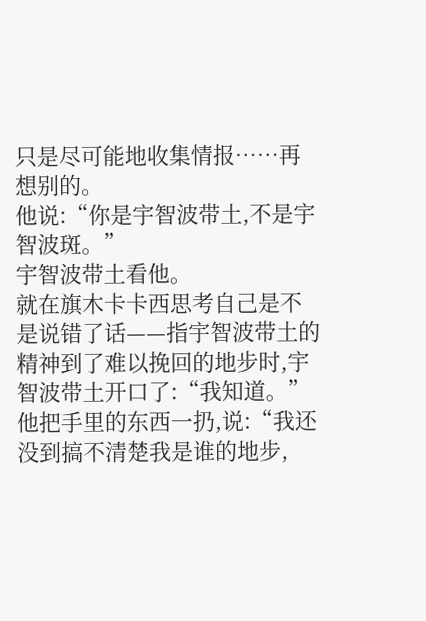只是尽可能地收集情报……再想别的。
他说:“你是宇智波带土,不是宇智波斑。”
宇智波带土看他。
就在旗木卡卡西思考自己是不是说错了话——指宇智波带土的精神到了难以挽回的地步时,宇智波带土开口了:“我知道。”
他把手里的东西一扔,说:“我还没到搞不清楚我是谁的地步,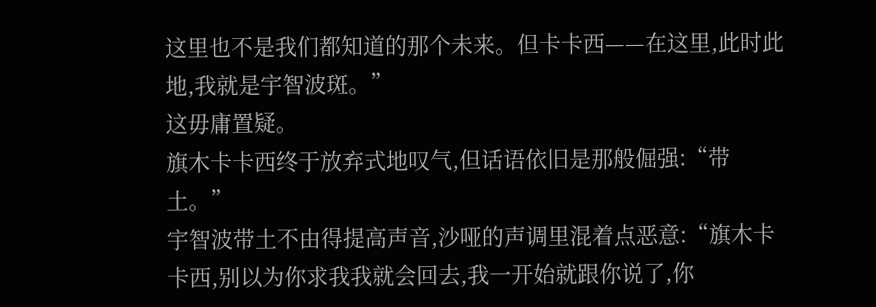这里也不是我们都知道的那个未来。但卡卡西——在这里,此时此地,我就是宇智波斑。”
这毋庸置疑。
旗木卡卡西终于放弃式地叹气,但话语依旧是那般倔强:“带土。”
宇智波带土不由得提高声音,沙哑的声调里混着点恶意:“旗木卡卡西,别以为你求我我就会回去,我一开始就跟你说了,你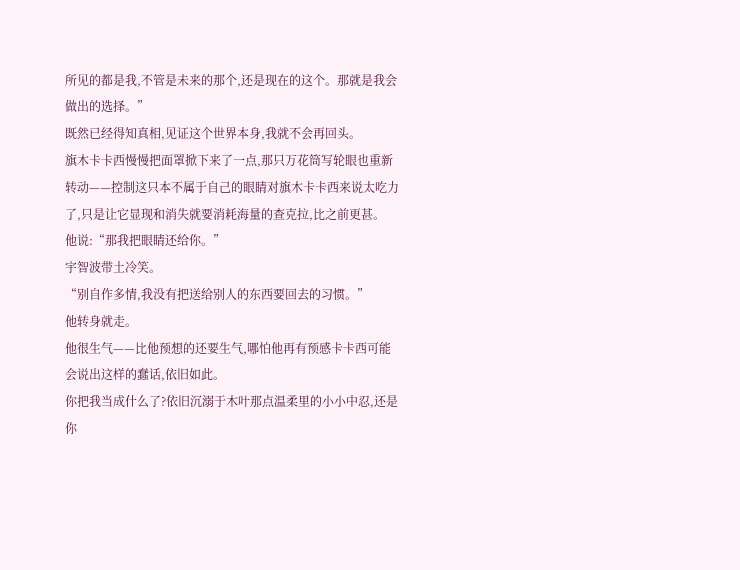所见的都是我,不管是未来的那个,还是现在的这个。那就是我会做出的选择。”
既然已经得知真相,见证这个世界本身,我就不会再回头。
旗木卡卡西慢慢把面罩掀下来了一点,那只万花筒写轮眼也重新转动——控制这只本不属于自己的眼睛对旗木卡卡西来说太吃力了,只是让它显现和消失就要消耗海量的查克拉,比之前更甚。
他说:“那我把眼睛还给你。”
宇智波带土冷笑。
“别自作多情,我没有把送给别人的东西要回去的习惯。”
他转身就走。
他很生气——比他预想的还要生气,哪怕他再有预感卡卡西可能会说出这样的蠢话,依旧如此。
你把我当成什么了?依旧沉溺于木叶那点温柔里的小小中忍,还是你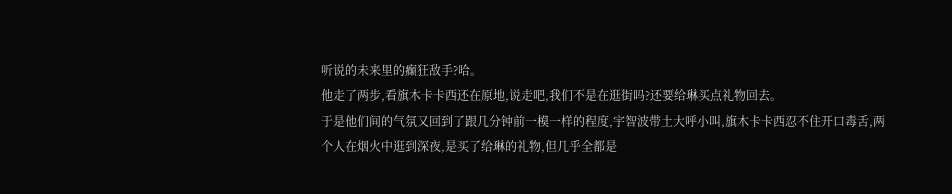听说的未来里的癫狂敌手?哈。
他走了两步,看旗木卡卡西还在原地,说走吧,我们不是在逛街吗?还要给琳买点礼物回去。
于是他们间的气氛又回到了跟几分钟前一模一样的程度,宇智波带土大呼小叫,旗木卡卡西忍不住开口毒舌,两个人在烟火中逛到深夜,是买了给琳的礼物,但几乎全都是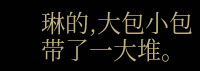琳的,大包小包带了一大堆。